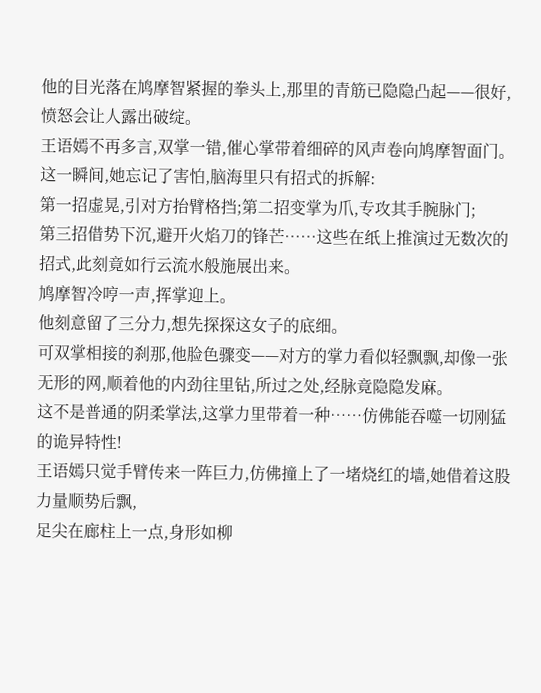他的目光落在鸠摩智紧握的拳头上,那里的青筋已隐隐凸起——很好,愤怒会让人露出破绽。
王语嫣不再多言,双掌一错,催心掌带着细碎的风声卷向鸠摩智面门。
这一瞬间,她忘记了害怕,脑海里只有招式的拆解:
第一招虚晃,引对方抬臂格挡;第二招变掌为爪,专攻其手腕脉门;
第三招借势下沉,避开火焰刀的锋芒……这些在纸上推演过无数次的招式,此刻竟如行云流水般施展出来。
鸠摩智冷哼一声,挥掌迎上。
他刻意留了三分力,想先探探这女子的底细。
可双掌相接的刹那,他脸色骤变——对方的掌力看似轻飘飘,却像一张无形的网,顺着他的内劲往里钻,所过之处,经脉竟隐隐发麻。
这不是普通的阴柔掌法,这掌力里带着一种……仿佛能吞噬一切刚猛的诡异特性!
王语嫣只觉手臂传来一阵巨力,仿佛撞上了一堵烧红的墙,她借着这股力量顺势后飘,
足尖在廊柱上一点,身形如柳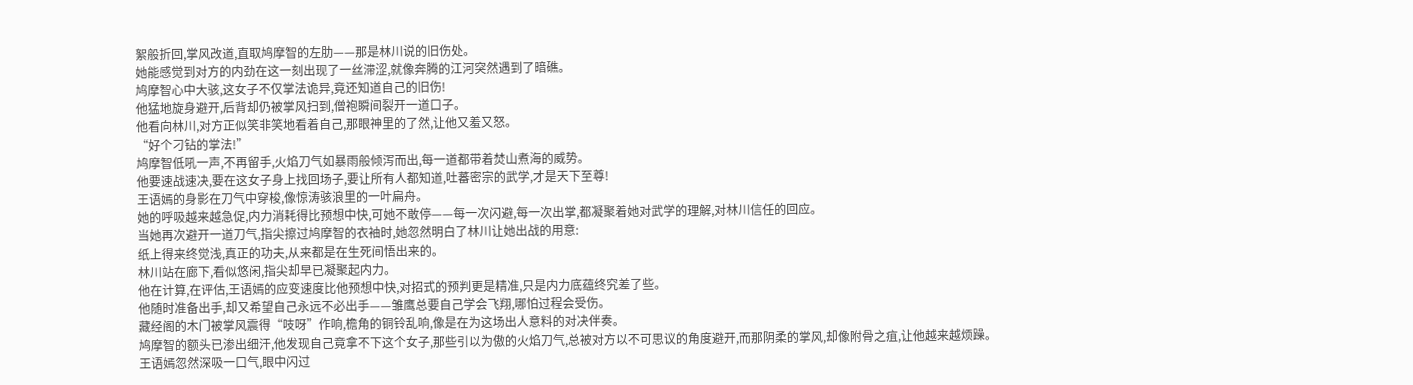絮般折回,掌风改道,直取鸠摩智的左肋——那是林川说的旧伤处。
她能感觉到对方的内劲在这一刻出现了一丝滞涩,就像奔腾的江河突然遇到了暗礁。
鸠摩智心中大骇,这女子不仅掌法诡异,竟还知道自己的旧伤!
他猛地旋身避开,后背却仍被掌风扫到,僧袍瞬间裂开一道口子。
他看向林川,对方正似笑非笑地看着自己,那眼神里的了然,让他又羞又怒。
“好个刁钻的掌法!”
鸠摩智低吼一声,不再留手,火焰刀气如暴雨般倾泻而出,每一道都带着焚山煮海的威势。
他要速战速决,要在这女子身上找回场子,要让所有人都知道,吐蕃密宗的武学,才是天下至尊!
王语嫣的身影在刀气中穿梭,像惊涛骇浪里的一叶扁舟。
她的呼吸越来越急促,内力消耗得比预想中快,可她不敢停——每一次闪避,每一次出掌,都凝聚着她对武学的理解,对林川信任的回应。
当她再次避开一道刀气,指尖擦过鸠摩智的衣袖时,她忽然明白了林川让她出战的用意:
纸上得来终觉浅,真正的功夫,从来都是在生死间悟出来的。
林川站在廊下,看似悠闲,指尖却早已凝聚起内力。
他在计算,在评估,王语嫣的应变速度比他预想中快,对招式的预判更是精准,只是内力底蕴终究差了些。
他随时准备出手,却又希望自己永远不必出手——雏鹰总要自己学会飞翔,哪怕过程会受伤。
藏经阁的木门被掌风震得“吱呀”作响,檐角的铜铃乱响,像是在为这场出人意料的对决伴奏。
鸠摩智的额头已渗出细汗,他发现自己竟拿不下这个女子,那些引以为傲的火焰刀气,总被对方以不可思议的角度避开,而那阴柔的掌风,却像附骨之疽,让他越来越烦躁。
王语嫣忽然深吸一口气,眼中闪过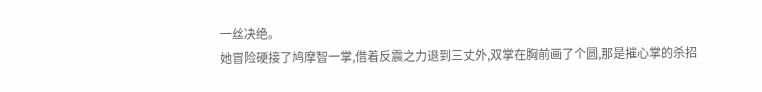一丝决绝。
她冒险硬接了鸠摩智一掌,借着反震之力退到三丈外,双掌在胸前画了个圆,那是摧心掌的杀招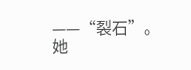——“裂石”。
她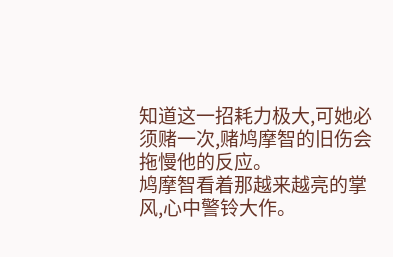知道这一招耗力极大,可她必须赌一次,赌鸠摩智的旧伤会拖慢他的反应。
鸠摩智看着那越来越亮的掌风,心中警铃大作。